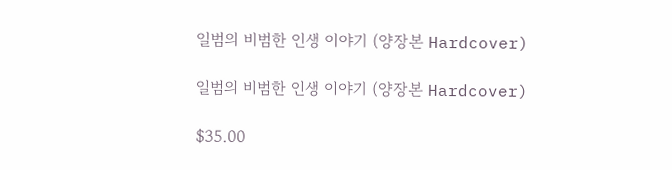일범의 비범한 인생 이야기 (양장본 Hardcover)

일범의 비범한 인생 이야기 (양장본 Hardcover)

$35.00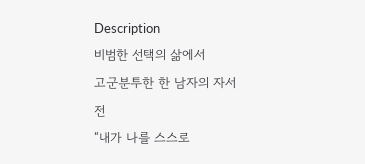Description
비범한 선택의 삶에서
고군분투한 한 남자의 자서전
“내가 나를 스스로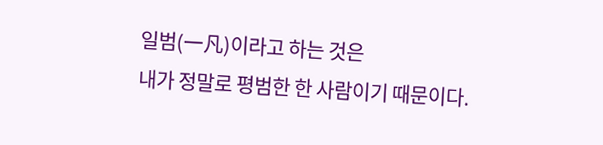일범(一凡)이라고 하는 것은
내가 정말로 평범한 한 사람이기 때문이다.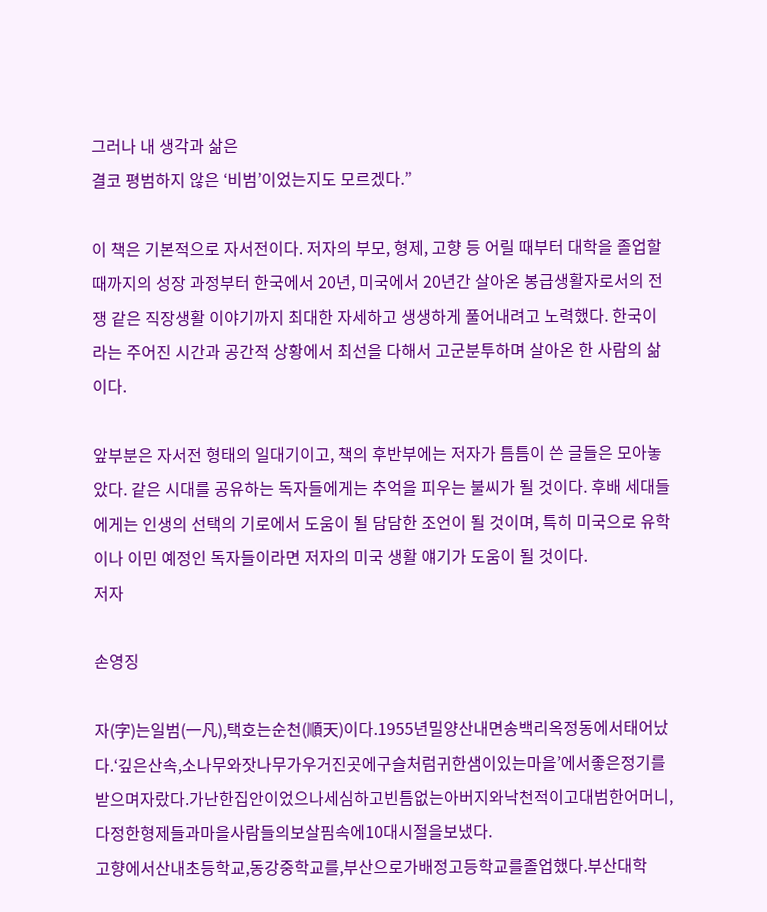그러나 내 생각과 삶은
결코 평범하지 않은 ‘비범’이었는지도 모르겠다.”

이 책은 기본적으로 자서전이다. 저자의 부모, 형제, 고향 등 어릴 때부터 대학을 졸업할 때까지의 성장 과정부터 한국에서 20년, 미국에서 20년간 살아온 봉급생활자로서의 전쟁 같은 직장생활 이야기까지 최대한 자세하고 생생하게 풀어내려고 노력했다. 한국이라는 주어진 시간과 공간적 상황에서 최선을 다해서 고군분투하며 살아온 한 사람의 삶이다.

앞부분은 자서전 형태의 일대기이고, 책의 후반부에는 저자가 틈틈이 쓴 글들은 모아놓았다. 같은 시대를 공유하는 독자들에게는 추억을 피우는 불씨가 될 것이다. 후배 세대들에게는 인생의 선택의 기로에서 도움이 될 담담한 조언이 될 것이며, 특히 미국으로 유학이나 이민 예정인 독자들이라면 저자의 미국 생활 얘기가 도움이 될 것이다.
저자

손영징

자(字)는일범(一凡),택호는순천(順天)이다.1955년밀양산내면송백리옥정동에서태어났다.‘깊은산속,소나무와잣나무가우거진곳에구슬처럼귀한샘이있는마을’에서좋은정기를받으며자랐다.가난한집안이었으나세심하고빈틈없는아버지와낙천적이고대범한어머니,다정한형제들과마을사람들의보살핌속에10대시절을보냈다.
고향에서산내초등학교,동강중학교를,부산으로가배정고등학교를졸업했다.부산대학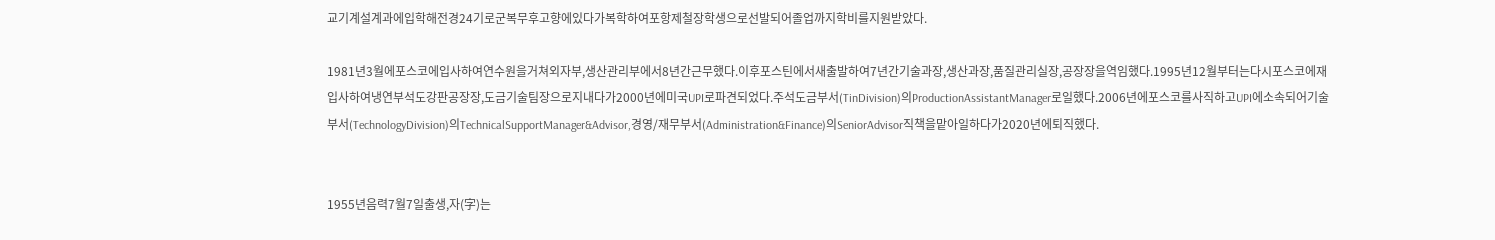교기계설계과에입학해전경24기로군복무후고향에있다가복학하여포항제철장학생으로선발되어졸업까지학비를지원받았다.

1981년3월에포스코에입사하여연수원을거쳐외자부,생산관리부에서8년간근무했다.이후포스틴에서새출발하여7년간기술과장,생산과장,품질관리실장,공장장을역임했다.1995년12월부터는다시포스코에재입사하여냉연부석도강판공장장,도금기술팀장으로지내다가2000년에미국UPI로파견되었다.주석도금부서(TinDivision)의ProductionAssistantManager로일했다.2006년에포스코를사직하고UPI에소속되어기술부서(TechnologyDivision)의TechnicalSupportManager&Advisor,경영/재무부서(Administration&Finance)의SeniorAdvisor직책을맡아일하다가2020년에퇴직했다.


1955년음력7월7일출생,자(字)는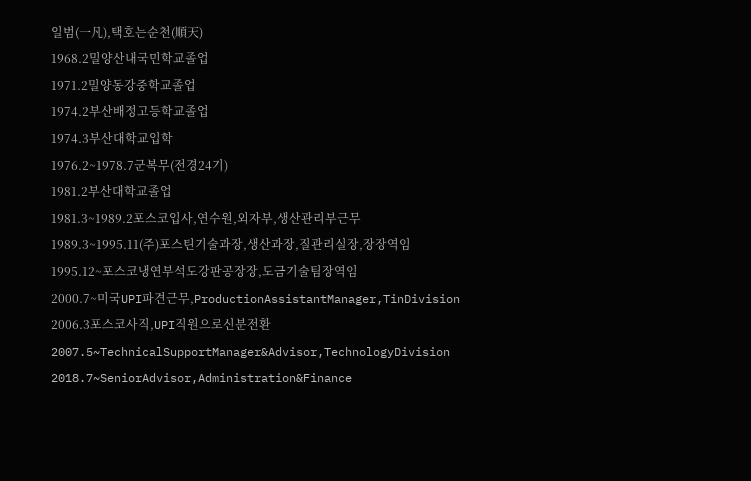일범(一凡),택호는순천(順天)
1968.2밀양산내국민학교졸업
1971.2밀양동강중학교졸업
1974.2부산배정고등학교졸업
1974.3부산대학교입학
1976.2~1978.7군복무(전경24기)
1981.2부산대학교졸업
1981.3~1989.2포스코입사,연수원,외자부,생산관리부근무
1989.3~1995.11(주)포스틴기술과장,생산과장,질관리실장,장장역임
1995.12~포스코냉연부석도강판공장장,도금기술팀장역임
2000.7~미국UPI파견근무,ProductionAssistantManager,TinDivision
2006.3포스코사직,UPI직원으로신분전환
2007.5~TechnicalSupportManager&Advisor,TechnologyDivision
2018.7~SeniorAdvisor,Administration&Finance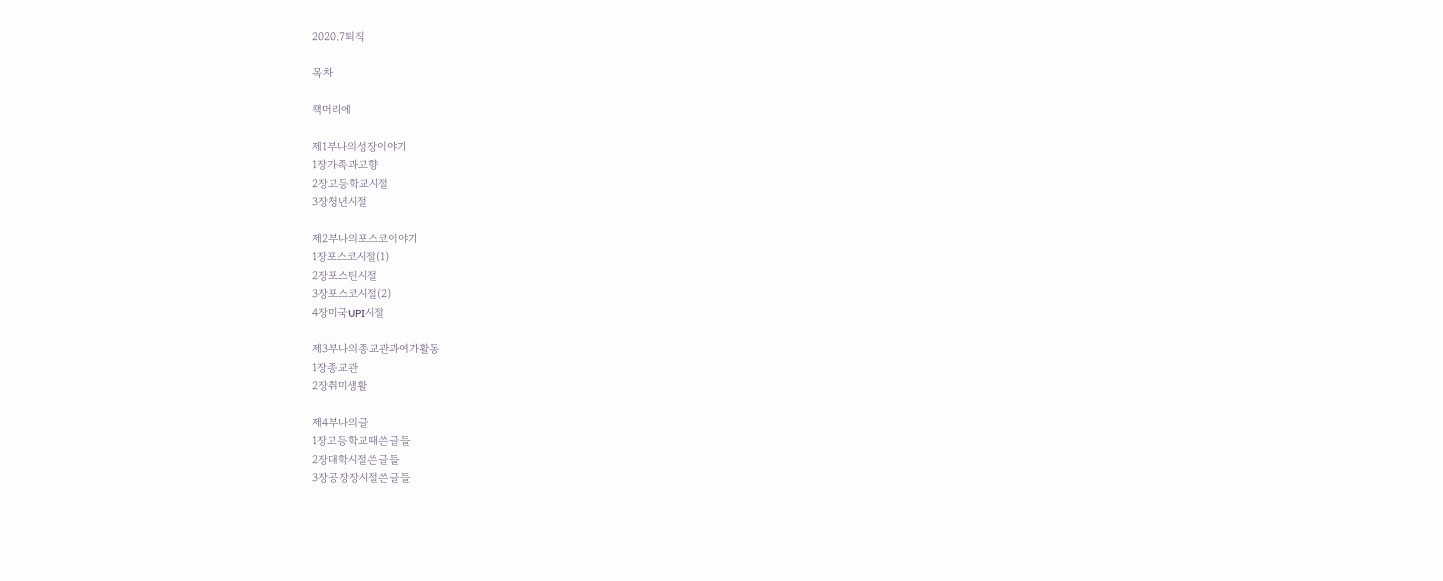2020.7퇴직

목차

책머리에

제1부나의성장이야기
1장가족과고향
2장고등학교시절
3장청년시절

제2부나의포스코이야기
1장포스코시절(1)
2장포스틴시절
3장포스코시절(2)
4장미국UPI시절

제3부나의종교관과여가활동
1장종교관
2장취미생활

제4부나의글
1장고등학교때쓴글들
2장대학시절쓴글들
3장공장장시절쓴글들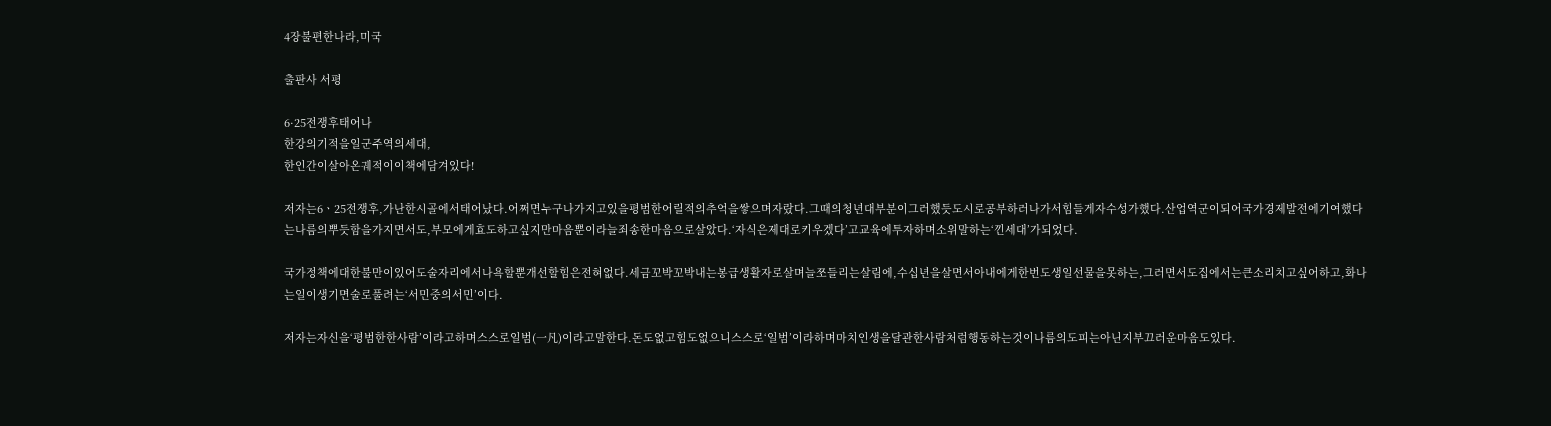4장불편한나라,미국

출판사 서평

6·25전쟁후태어나
한강의기적을일군주역의세대,
한인간이살아온궤적이이책에담겨있다!

저자는6ㆍ25전쟁후,가난한시골에서태어났다.어쩌면누구나가지고있을평범한어릴적의추억을쌓으며자랐다.그때의청년대부분이그러했듯도시로공부하러나가서힘들게자수성가했다.산업역군이되어국가경제발전에기여했다는나름의뿌듯함을가지면서도,부모에게효도하고싶지만마음뿐이라늘죄송한마음으로살았다.‘자식은제대로키우겠다’고교육에투자하며소위말하는‘낀세대’가되었다.

국가정책에대한불만이있어도술자리에서나욕할뿐개선할힘은전혀없다.세금꼬박꼬박내는봉급생활자로살며늘쪼들리는살림에,수십년을살면서아내에게한번도생일선물을못하는,그러면서도집에서는큰소리치고싶어하고,화나는일이생기면술로풀려는‘서민중의서민’이다.

저자는자신을‘평범한한사람’이라고하며스스로일범(一凡)이라고말한다.돈도없고힘도없으니스스로‘일범’이라하며마치인생을달관한사람처럼행동하는것이나름의도피는아닌지부끄러운마음도있다.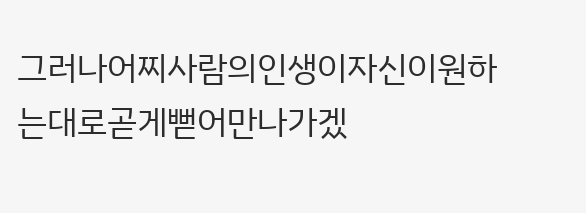그러나어찌사람의인생이자신이원하는대로곧게뻗어만나가겠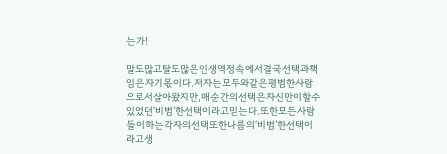는가!

말도많고탈도많은인생역정속에서결국선택과책임은자기몫이다.저자는모두와같은평범한사람으로서살아왔지만,매순간의선택은자신만이할수있었던‘비범’한선택이라고믿는다.또한모든사람들이하는각자의선택또한나름의‘비범’한선택이라고생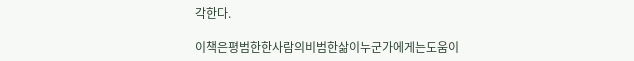각한다.

이책은평범한한사람의비범한삶이누군가에게는도움이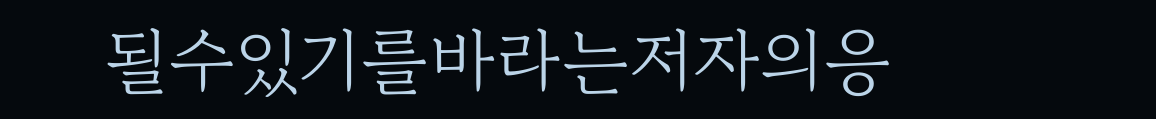될수있기를바라는저자의응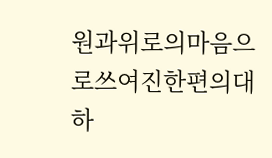원과위로의마음으로쓰여진한편의대하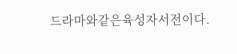드라마와같은육성자서전이다.